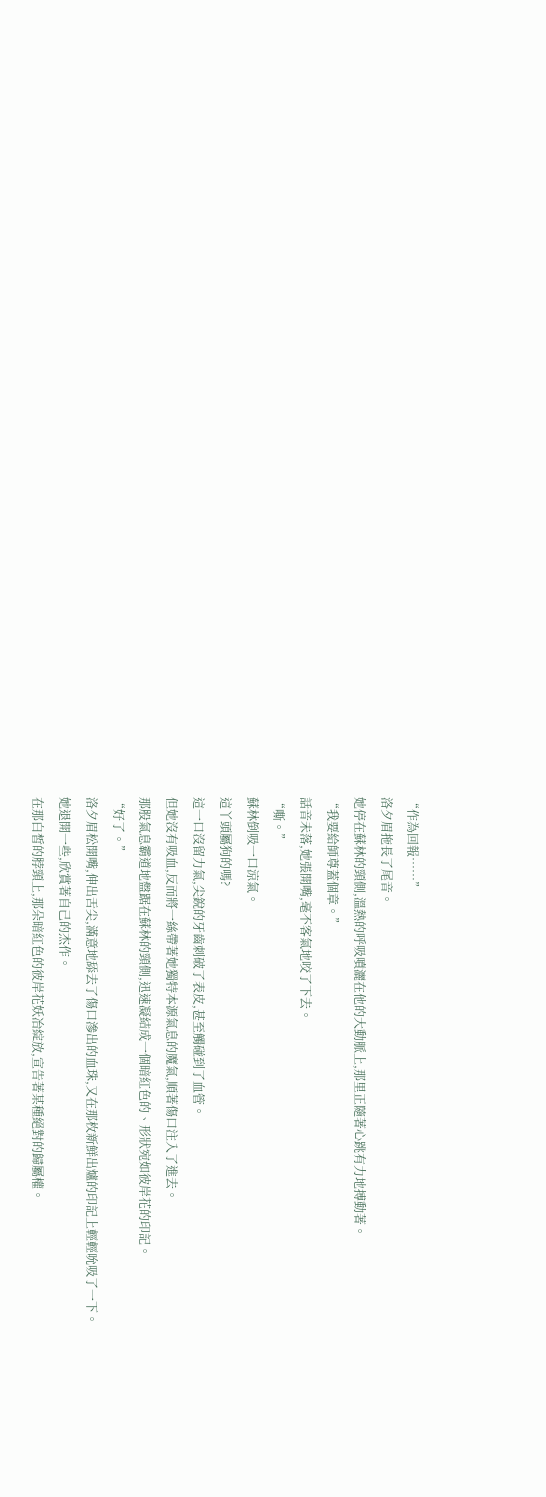“作為回報……”
洛夕眉拖長了尾音。
她停在蘇林的頸側,溫熱的呼吸噴灑在他的大動脈上,那里正隨著心跳有力地搏動著。
“我要給師尊蓋個章。”
話音未落,她張開嘴,毫不客氣地咬了下去。
“嘶。”
蘇林倒吸一口涼氣。
這丫頭屬狗的嗎?
這一口沒留力氣,尖銳的牙齒刺破了表皮,甚至觸碰到了血管。
但她沒有吸血,反而將一絲帶著她獨特本源氣息的魔氣,順著傷口注入了進去。
那股氣息霸道地盤踞在蘇林的頸側,迅速凝結成一個暗紅色的、形狀宛如彼岸花的印記。
“好了。”
洛夕眉松開嘴,伸出舌尖,滿意地舔去了傷口滲出的血珠,又在那枚新鮮出爐的印記上輕輕吮吸了一下。
她退開一些,欣賞著自己的杰作。
在那白皙的脖頸上,那朵暗紅色的彼岸花妖冶綻放,宣告著某種絕對的歸屬權。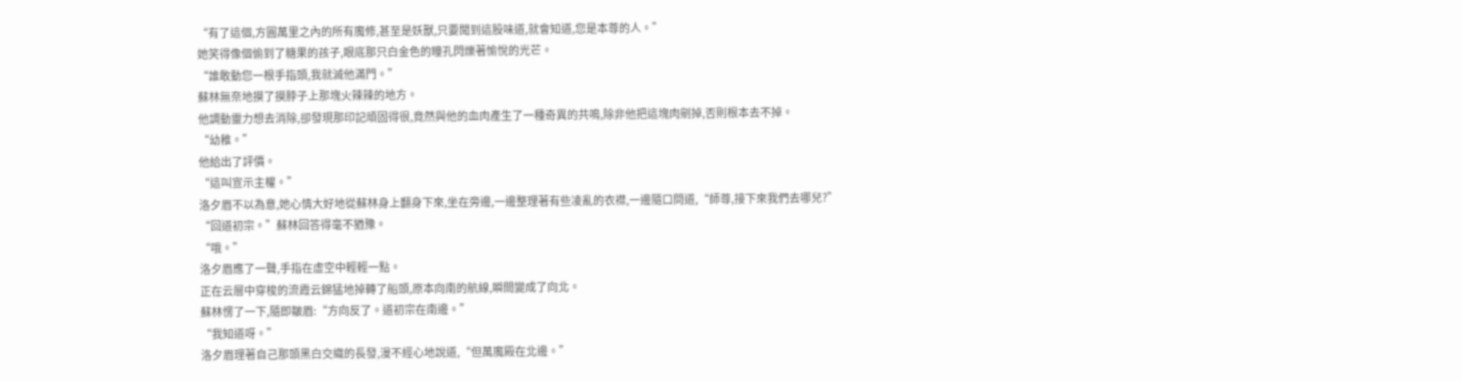“有了這個,方圓萬里之內的所有魔修,甚至是妖獸,只要聞到這股味道,就會知道,您是本尊的人。”
她笑得像個偷到了糖果的孩子,眼底那只白金色的瞳孔閃爍著愉悅的光芒。
“誰敢動您一根手指頭,我就滅他滿門。”
蘇林無奈地摸了摸脖子上那塊火辣辣的地方。
他調動靈力想去消除,卻發現那印記頑固得很,竟然與他的血肉產生了一種奇異的共鳴,除非他把這塊肉剜掉,否則根本去不掉。
“幼稚。”
他給出了評價。
“這叫宣示主權。”
洛夕眉不以為意,她心情大好地從蘇林身上翻身下來,坐在旁邊,一邊整理著有些凌亂的衣襟,一邊隨口問道,“師尊,接下來我們去哪兒?”
“回道初宗。”蘇林回答得毫不猶豫。
“哦。”
洛夕眉應了一聲,手指在虛空中輕輕一點。
正在云層中穿梭的流霞云錦猛地掉轉了船頭,原本向南的航線,瞬間變成了向北。
蘇林愣了一下,隨即皺眉:“方向反了。道初宗在南邊。”
“我知道呀。”
洛夕眉理著自己那頭黑白交織的長發,漫不經心地說道,“但萬魔殿在北邊。”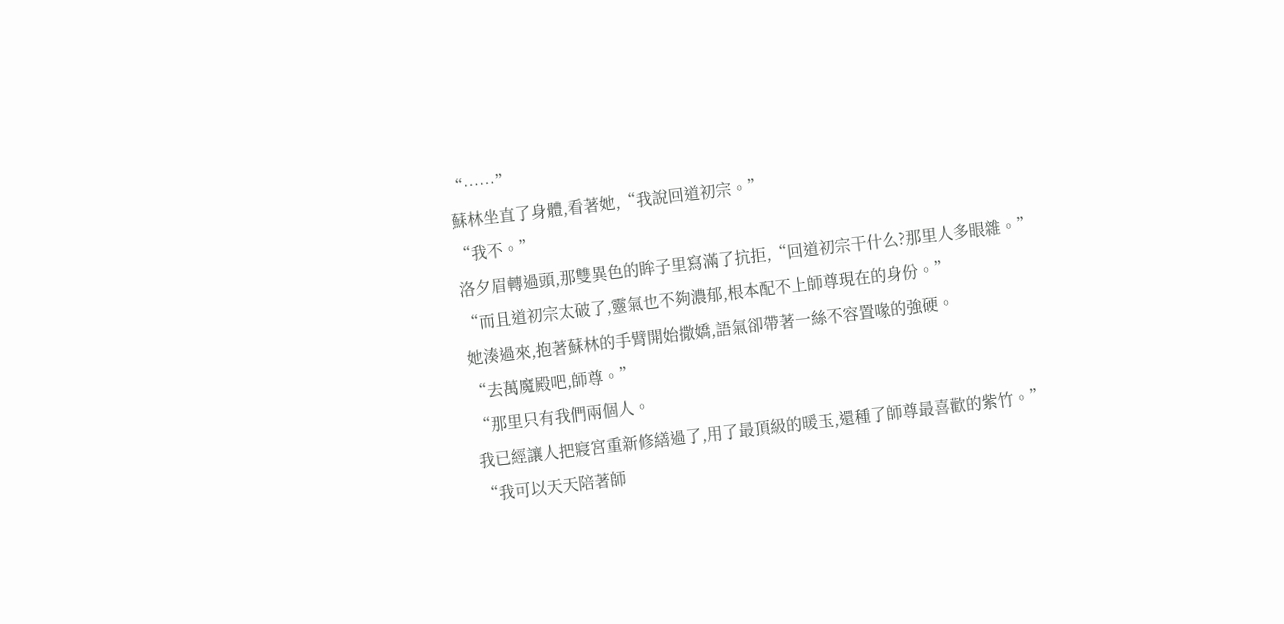“……”
蘇林坐直了身體,看著她,“我說回道初宗。”
“我不。”
洛夕眉轉過頭,那雙異色的眸子里寫滿了抗拒,“回道初宗干什么?那里人多眼雜。”
“而且道初宗太破了,靈氣也不夠濃郁,根本配不上師尊現在的身份。”
她湊過來,抱著蘇林的手臂開始撒嬌,語氣卻帶著一絲不容置喙的強硬。
“去萬魔殿吧,師尊。”
“那里只有我們兩個人。
我已經讓人把寢宮重新修繕過了,用了最頂級的暖玉,還種了師尊最喜歡的紫竹。”
“我可以天天陪著師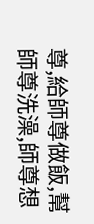尊,給師尊做飯,幫師尊洗澡,師尊想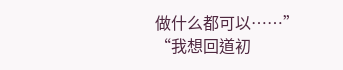做什么都可以……”
“我想回道初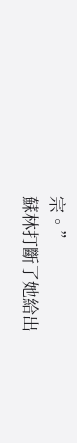宗。”
蘇林打斷了她給出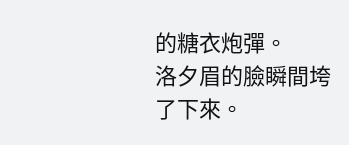的糖衣炮彈。
洛夕眉的臉瞬間垮了下來。